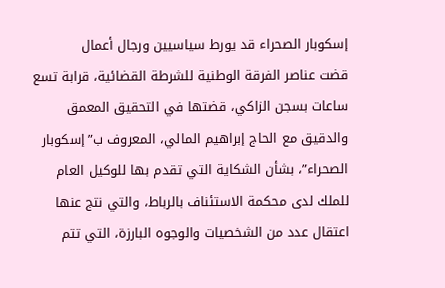إسكوبار الصحراء قد يورط سياسيين ورجال أعمال
قضت عناصر الفرقة الوطنية للشرطة القضائية، قرابة تسع ساعات بسجن الزاكي، قضتها في التحقيق المعمق والدقيق مع الحاج إبراهيم المالي، المعروف ب”إسكوبار الصحراء”، بشأن الشكاية التي تقدم بها للوكيل العام للملك لدى محكمة الاستئناف بالرباط، والتي نتج عنها اعتقال عدد من الشخصيات والوجوه البارزة، التي تتم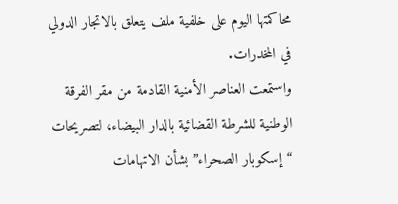محاكمتها اليوم على خلفية ملف يتعلق بالاتجار الدولي في المخدرات.
واستمعت العناصر الأمنية القادمة من مقر الفرقة الوطنية للشرطة القضائية بالدار البيضاء، لتصريحات “إسكوبار الصحراء” بشأن الاتهامات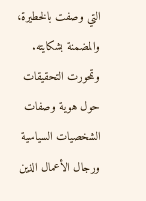التي وصفت بالخطيرة، والمضمنة بشكايته. وتمحورت التحقيقات حول هوية وصفات الشخصيات السياسية ورجال الأعمال الذين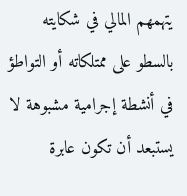يتهمهم المالي في شكايته بالسطو على ممتلكاته أو التواطؤ في أنشطة إجرامية مشبوهة لا يستبعد أن تكون عابرة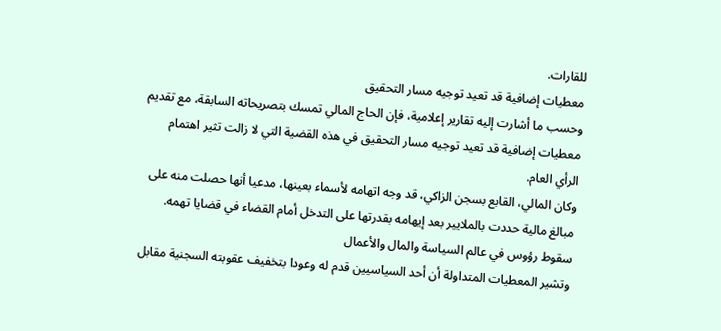للقارات.
معطيات إضافية قد تعيد توجيه مسار التحقيق
وحسب ما أشارت إليه تقارير إعلامية، فإن الحاج المالي تمسك بتصريحاته السابقة، مع تقديم معطيات إضافية قد تعيد توجيه مسار التحقيق في هذه القضية التي لا زالت تثير اهتمام الرأي العام.
وكان المالي، القابع بسجن الزاكي، قد وجه اتهامه لأسماء بعينها، مدعيا أنها حصلت منه على مبالغ مالية حددت بالملايير بعد إيهامه بقدرتها على التدخل أمام القضاء في قضايا تهمه.
سقوط رؤوس في عالم السياسة والمال والأعمال
وتشير المعطيات المتداولة أن أحد السياسيين قدم له وعودا بتخفيف عقوبته السجنية مقابل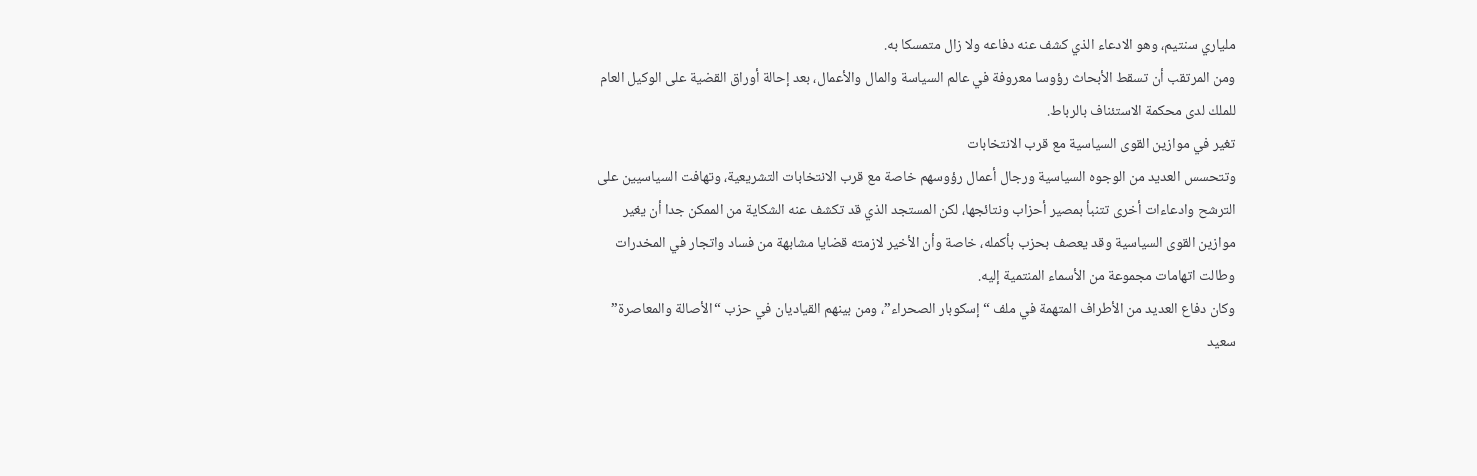ملياري سنتيم، وهو الادعاء الذي كشف عنه دفاعه ولا زال متمسكا به.
ومن المرتقب أن تسقط الأبحاث رؤوسا معروفة في عالم السياسة والمال والأعمال، بعد إحالة أوراق القضية على الوكيل العام للملك لدى محكمة الاستئناف بالرباط.
تغير في موازين القوى السياسية مع قرب الانتخابات
وتتحسس العديد من الوجوه السياسية ورجال أعمال رؤوسهم خاصة مع قرب الانتخابات التشريعية، وتهافت السياسيين على الترشح وادعاءات أخرى تتنبأ بمصير أحزاب ونتائجها، لكن المستجد الذي قد تكشف عنه الشكاية من الممكن جدا أن يغير موازين القوى السياسية وقد يعصف بحزب بأكمله، خاصة وأن الأخير لازمته قضايا مشابهة من فساد واتجار في المخدرات وطالت اتهامات مجموعة من الأسماء المنتمية إليه.
وكان دفاع العديد من الأطراف المتهمة في ملف “إسكوبار الصحراء”، ومن بينهم القياديان في حزب “الأصالة والمعاصرة” سعيد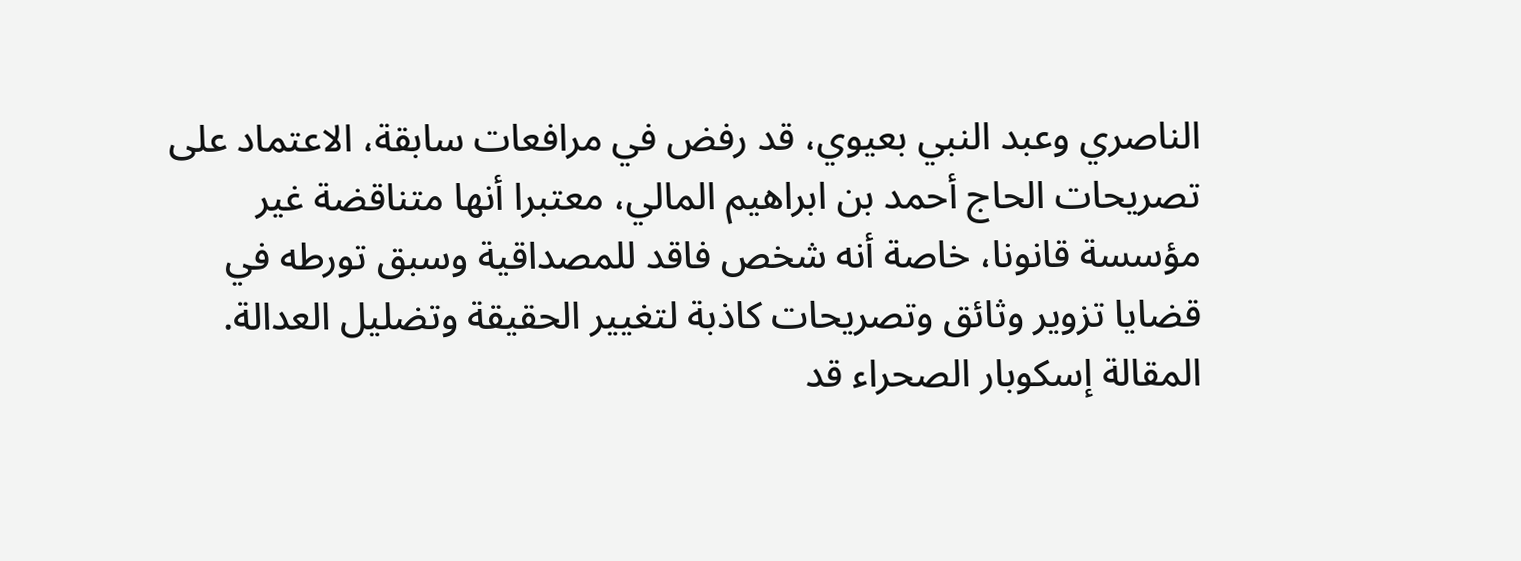الناصري وعبد النبي بعيوي، قد رفض في مرافعات سابقة، الاعتماد على تصريحات الحاج أحمد بن ابراهيم المالي، معتبرا أنها متناقضة غير مؤسسة قانونا، خاصة أنه شخص فاقد للمصداقية وسبق تورطه في قضايا تزوير وثائق وتصريحات كاذبة لتغيير الحقيقة وتضليل العدالة.
المقالة إسكوبار الصحراء قد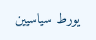يورط سياسيين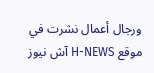ورجال أعمال نشرت في موقع H-NEWS آش نيوز